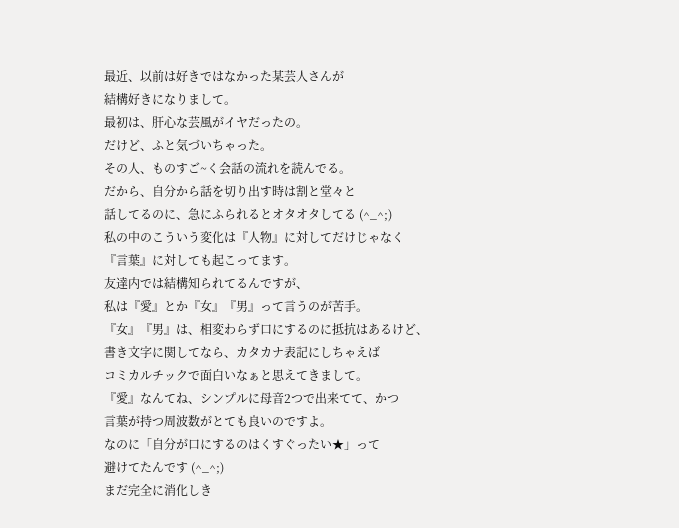最近、以前は好きではなかった某芸人さんが
結構好きになりまして。
最初は、肝心な芸風がイヤだったの。
だけど、ふと気づいちゃった。
その人、ものすご~く会話の流れを読んでる。
だから、自分から話を切り出す時は割と堂々と
話してるのに、急にふられるとオタオタしてる (^_^;)
私の中のこういう変化は『人物』に対してだけじゃなく
『言葉』に対しても起こってます。
友達内では結構知られてるんですが、
私は『愛』とか『女』『男』って言うのが苦手。
『女』『男』は、相変わらず口にするのに抵抗はあるけど、
書き文字に関してなら、カタカナ表記にしちゃえば
コミカルチックで面白いなぁと思えてきまして。
『愛』なんてね、シンプルに母音2つで出来てて、かつ
言葉が持つ周波数がとても良いのですよ。
なのに「自分が口にするのはくすぐったい★」って
避けてたんです (^_^;)
まだ完全に消化しき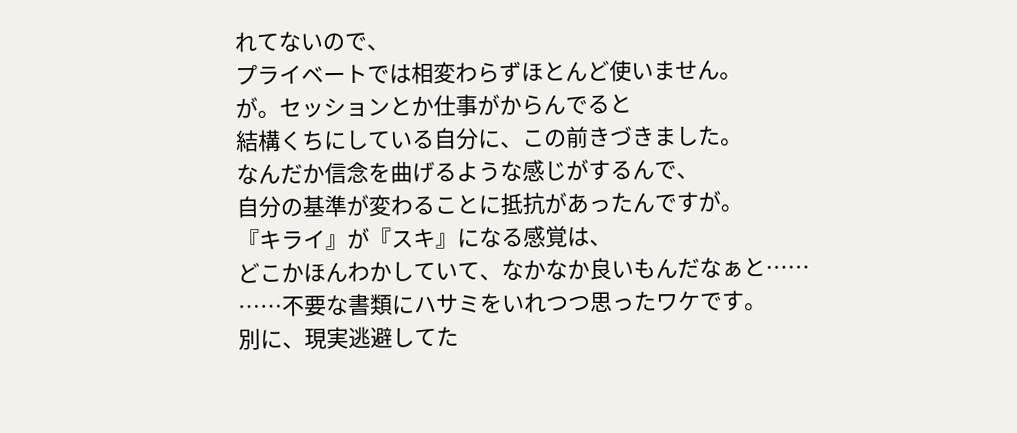れてないので、
プライベートでは相変わらずほとんど使いません。
が。セッションとか仕事がからんでると
結構くちにしている自分に、この前きづきました。
なんだか信念を曲げるような感じがするんで、
自分の基準が変わることに抵抗があったんですが。
『キライ』が『スキ』になる感覚は、
どこかほんわかしていて、なかなか良いもんだなぁと……
……不要な書類にハサミをいれつつ思ったワケです。
別に、現実逃避してた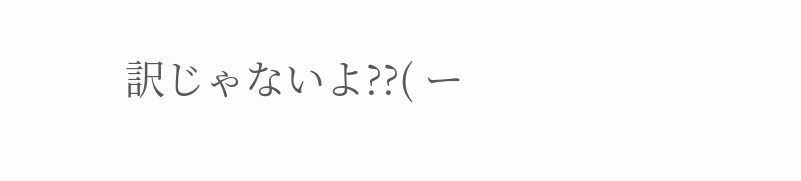訳じゃないよ??( ー